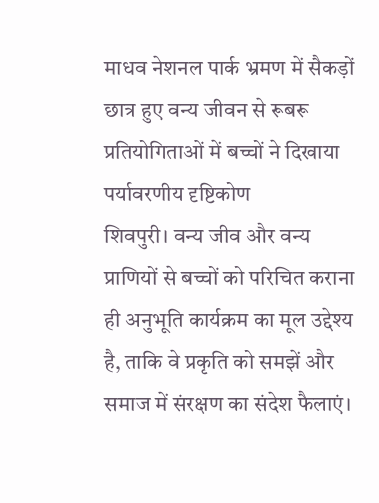माधव नेशनल पार्क भ्रमण में सैकड़ों छात्र हुए वन्य जीवन से रूबरू
प्रतियोगिताओं में बच्चों ने दिखाया पर्यावरणीय दृष्टिकोण
शिवपुरी। वन्य जीव और वन्य प्राणियों से बच्चों को परिचित कराना ही अनुभूति कार्यक्रम का मूल उद्देश्य है, ताकि वे प्रकृति को समझें और समाज में संरक्षण का संदेश फैलाएं।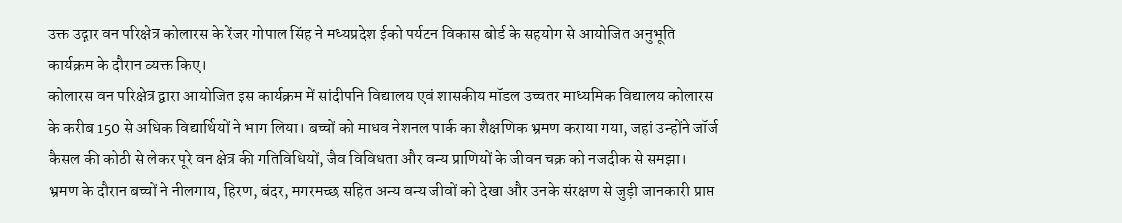उक्त उद्गार वन परिक्षेत्र कोलारस के रेंजर गोपाल सिंह ने मध्यप्रदेश ईको पर्यटन विकास बोर्ड के सहयोग से आयोजित अनुभूति कार्यक्रम के दौरान व्यक्त किए।
कोलारस वन परिक्षेत्र द्वारा आयोजित इस कार्यक्रम में सांदीपनि विद्यालय एवं शासकीय मॉडल उच्चतर माध्यमिक विद्यालय कोलारस के करीब 150 से अधिक विद्यार्थियों ने भाग लिया। बच्चों को माधव नेशनल पार्क का शैक्षणिक भ्रमण कराया गया, जहां उन्होंने जॉर्ज कैसल की कोठी से लेकर पूरे वन क्षेत्र की गतिविधियों, जैव विविधता और वन्य प्राणियों के जीवन चक्र को नजदीक से समझा। भ्रमण के दौरान बच्चों ने नीलगाय, हिरण, बंदर, मगरमच्छ सहित अन्य वन्य जीवों को देखा और उनके संरक्षण से जुड़ी जानकारी प्राप्त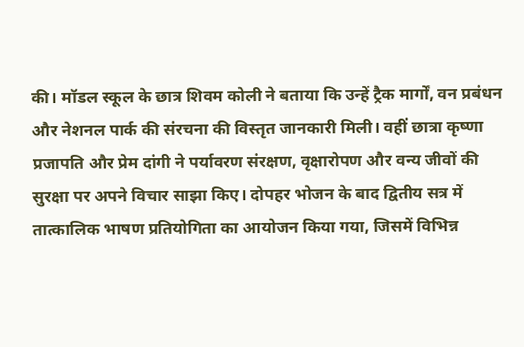की। मॉडल स्कूल के छात्र शिवम कोली ने बताया कि उन्हें ट्रैक मार्गों, वन प्रबंधन और नेशनल पार्क की संरचना की विस्तृत जानकारी मिली। वहीं छात्रा कृष्णा प्रजापति और प्रेम दांगी ने पर्यावरण संरक्षण, वृक्षारोपण और वन्य जीवों की सुरक्षा पर अपने विचार साझा किए। दोपहर भोजन के बाद द्वितीय सत्र में तात्कालिक भाषण प्रतियोगिता का आयोजन किया गया, जिसमें विभिन्न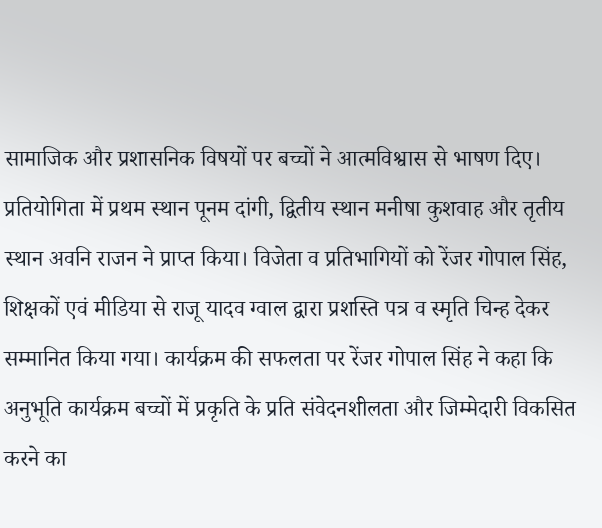सामाजिक और प्रशासनिक विषयों पर बच्चों ने आत्मविश्वास से भाषण दिए। प्रतियोगिता में प्रथम स्थान पूनम दांगी, द्वितीय स्थान मनीषा कुशवाह और तृतीय स्थान अवनि राजन ने प्राप्त किया। विजेता व प्रतिभागियों को रेंजर गोपाल सिंह, शिक्षकों एवं मीडिया से राजू यादव ग्वाल द्वारा प्रशस्ति पत्र व स्मृति चिन्ह देकर सम्मानित किया गया। कार्यक्रम की सफलता पर रेंजर गोपाल सिंह ने कहा कि अनुभूति कार्यक्रम बच्चों में प्रकृति के प्रति संवेदनशीलता और जिम्मेदारी विकसित करने का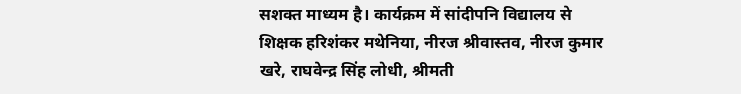सशक्त माध्यम है। कार्यक्रम में सांदीपनि विद्यालय से शिक्षक हरिशंकर मथेनिया, नीरज श्रीवास्तव, नीरज कुमार खरे, राघवेन्द्र सिंह लोधी, श्रीमती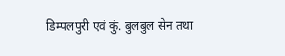डिम्पलपुरी एवं कुं. बुलबुल सेन तथा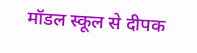मॉडल स्कूल से दीपक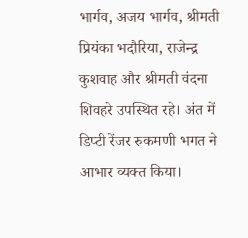भार्गव, अजय भार्गव, श्रीमती प्रियंका भदौरिया, राजेन्द्र कुशवाह और श्रीमती वंदना शिवहरे उपस्थित रहे। अंत में डिप्टी रेंजर रुकमणी भगत ने आभार व्यक्त किया।